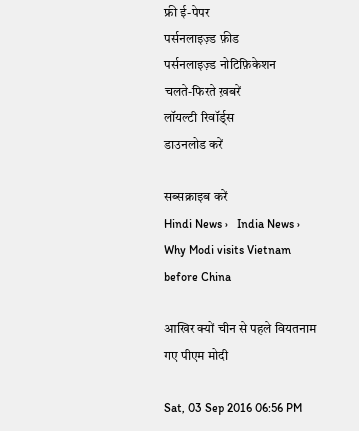फ्री ई-पेपर
पर्सनलाइज़्ड फ़ीड
पर्सनलाइज़्ड नोटिफ़िकेशन
चलते-फिरते ख़बरें
लॉयल्टी रिवॉर्ड्स
डाउनलोड करें

सब्सक्राइब करें
Hindi News ›   India News ›   Why Modi visits Vietnam before China

आखिर क्यों चीन से पहले वियतनाम गए पीएम मोदी

Sat, 03 Sep 2016 06:56 PM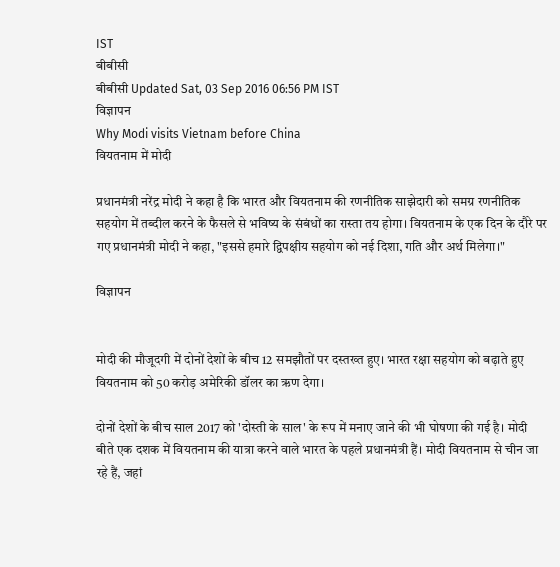IST
बीबीसी
बीबीसी Updated Sat, 03 Sep 2016 06:56 PM IST
विज्ञापन
Why Modi visits Vietnam before China
वियतनाम में मोदी

प्रधानमंत्री नरेंद्र मोदी ने कहा है कि भारत और वियतनाम की रणनीतिक साझेदारी को समग्र रणनीतिक सहयोग में तब्दील करने के फैसले से भविष्य के संबंधों का रास्ता तय होगा। वियतनाम के एक दिन के दौरे पर गए प्रधानमंत्री मोदी ने कहा, "इससे हमारे द्विपक्षीय सहयोग को नई दिशा, गति और अर्थ मिलेगा।"

विज्ञापन


मोदी की मौजूदगी में दोनों देशों के बीच 12 समझौतों पर दस्तख्त हुए। भारत रक्षा सहयोग को बढ़ाते हुए वियतनाम को 50 करोड़ अमेरिकी डॉलर का ऋण देगा।

दोनों देशों के बीच साल 2017 को 'दोस्ती के साल' के रूप में मनाए जाने की भी घोषणा की गई है। मोदी बीते एक दशक में वियतनाम की यात्रा करने वाले भारत के पहले प्रधानमंत्री हैं। मोदी वियतनाम से चीन जा रहे हैं, जहां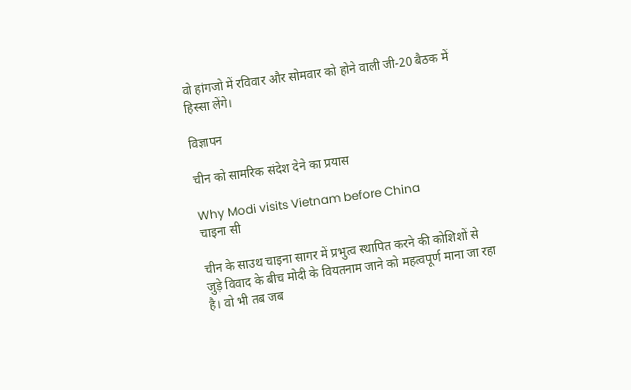वो हांगजो में रविवार और सोमवार को होने वाली जी-20 बैठक में हिस्सा लेंगे।

विज्ञापन

चीन को सामरिक संदेश देने का प्रयास

Why Modi visits Vietnam before China
चाइना सी

चीन के साउथ चाइना सागर में प्रभुत्व स्थापित करने की कोशिशों से जुड़े विवाद के बीच मोदी के वियतनाम जाने को महत्वपूर्ण माना जा रहा है। वो भी तब जब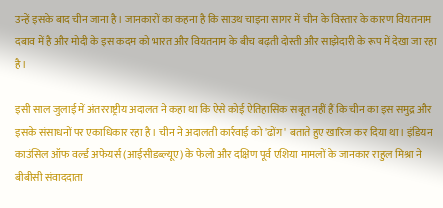उन्हें इसके बाद चीन जाना है। जानकारों का कहना है कि साउथ चाइना सागर में चीन के विस्तार के कारण वियतनाम दबाव में है और मोदी के इस कदम को भारत और वियतनाम के बीच बढ़ती दोस्ती और साझेदारी के रूप में देखा जा रहा है।

इसी साल जुलाई में अंतरराष्ट्रीय अदालत ने कहा था कि ऐसे कोई ऐतिहासिक सबूत नहीं हैं कि चीन का इस समुद्र और इसके संसाधनों पर एकाधिकार रहा है। चीन ने अदालती कार्रवाई को 'ढोंग' बताते हुए खारिज कर दिया था। इंडियन काउंसिल ऑफ वर्ल्ड अफेयर्स (आईसीडब्ल्यूए) के फेलो और दक्षिण पूर्व एशिया मामलों के जानकार राहुल मिश्रा ने बीबीसी संवाददाता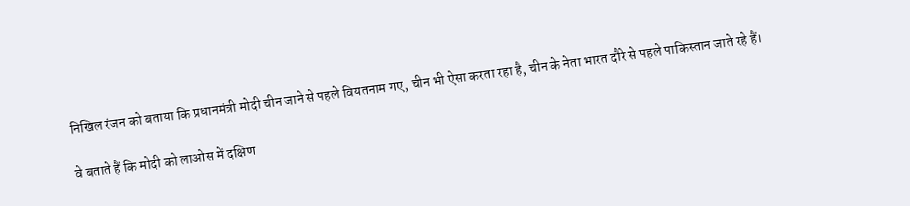निखिल रंजन को बताया कि प्रधानमंत्री मोदी चीन जाने से पहले वियतनाम गए, चीन भी ऐसा करता रहा है, चीन के नेता भारत दौरे से पहले पाकिस्तान जाते रहे हैं।

वे बताते हैं कि मोदी को लाओस में दक्षिण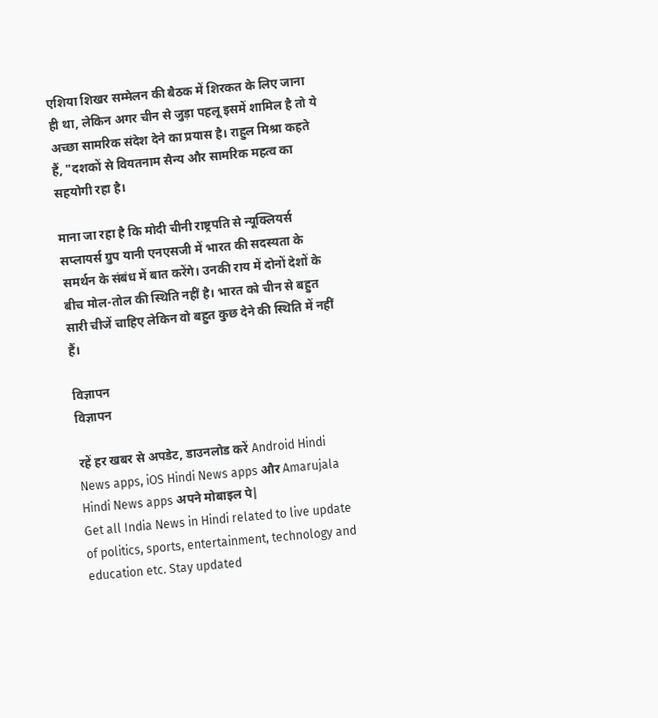एशिया शिखर सम्मेलन की बैठक में शिरकत के लिए जाना ही था, लेकिन अगर चीन से जुड़ा पहलू इसमें शामिल है तो ये अच्छा सामरिक संदेश देने का प्रयास है। राहुल मिश्रा कहते हैं, "दशकों से वियतनाम सैन्य और सामरिक महत्व का सहयोगी रहा है।

माना जा रहा है कि मोदी चीनी राष्ट्रपति से न्यूक्लियर्स सप्लायर्स ग्रुप यानी एनएसजी में भारत की सदस्यता के समर्थन के संबंध में बात करेंगे। उनकी राय में दोनों देशों के बीच मोल-तोल की स्थिति नहीं है। भारत को चीन से बहुत सारी चीजें चाहिए लेकिन वो बहुत कुछ देने की स्थिति में नहीं हैं।

विज्ञापन
विज्ञापन

रहें हर खबर से अपडेट, डाउनलोड करें Android Hindi News apps, iOS Hindi News apps और Amarujala Hindi News apps अपने मोबाइल पे|
Get all India News in Hindi related to live update of politics, sports, entertainment, technology and education etc. Stay updated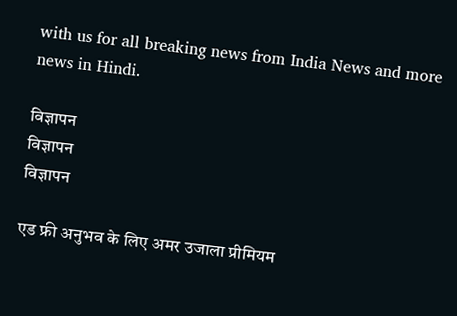with us for all breaking news from India News and more news in Hindi.

विज्ञापन
विज्ञापन
विज्ञापन

एड फ्री अनुभव के लिए अमर उजाला प्रीमियम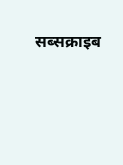सब्सक्राइब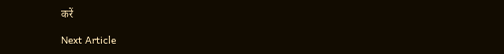करें

Next Article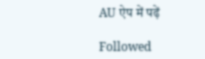AU ऐप में पढ़ें

Followed